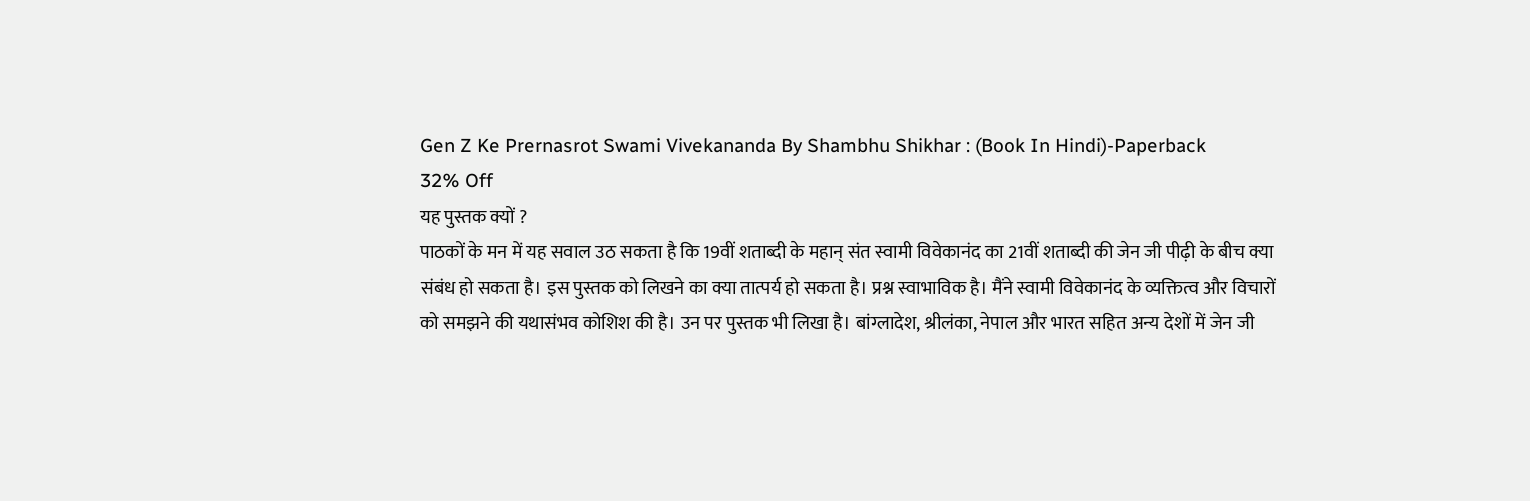Gen Z Ke Prernasrot Swami Vivekananda By Shambhu Shikhar : (Book In Hindi)-Paperback
32% Off
यह पुस्तक क्यों ?
पाठकों के मन में यह सवाल उठ सकता है कि 19वीं शताब्दी के महान् संत स्वामी विवेकानंद का 21वीं शताब्दी की जेन जी पीढ़ी के बीच क्या संबंध हो सकता है। इस पुस्तक को लिखने का क्या तात्पर्य हो सकता है। प्रश्न स्वाभाविक है। मैंने स्वामी विवेकानंद के व्यक्तित्व और विचारों को समझने की यथासंभव कोशिश की है। उन पर पुस्तक भी लिखा है। बांग्लादेश, श्रीलंका, नेपाल और भारत सहित अन्य देशों में जेन जी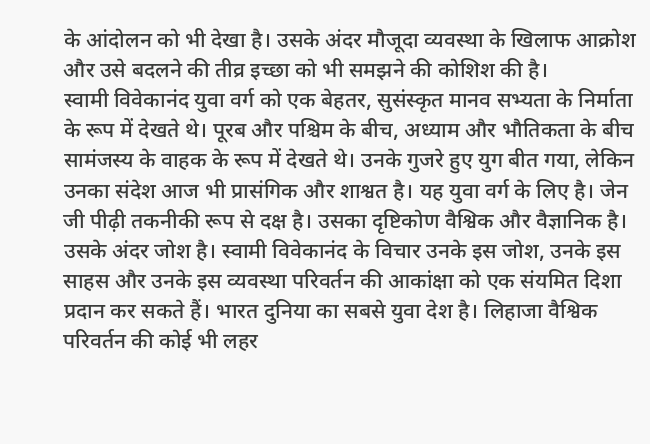के आंदोलन को भी देखा है। उसके अंदर मौजूदा व्यवस्था के खिलाफ आक्रोश और उसे बदलने की तीव्र इच्छा को भी समझने की कोशिश की है।
स्वामी विवेकानंद युवा वर्ग को एक बेहतर, सुसंस्कृत मानव सभ्यता के निर्माता के रूप में देखते थे। पूरब और पश्चिम के बीच, अध्याम और भौतिकता के बीच सामंजस्य के वाहक के रूप में देखते थे। उनके गुजरे हुए युग बीत गया, लेकिन उनका संदेश आज भी प्रासंगिक और शाश्वत है। यह युवा वर्ग के लिए है। जेन जी पीढ़ी तकनीकी रूप से दक्ष है। उसका दृष्टिकोण वैश्विक और वैज्ञानिक है। उसके अंदर जोश है। स्वामी विवेकानंद के विचार उनके इस जोश, उनके इस साहस और उनके इस व्यवस्था परिवर्तन की आकांक्षा को एक संयमित दिशा प्रदान कर सकते हैं। भारत दुनिया का सबसे युवा देश है। लिहाजा वैश्विक परिवर्तन की कोई भी लहर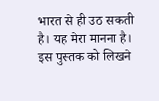भारत से ही उठ सकती है। यह मेरा मानना है।
इस पुस्तक को लिखने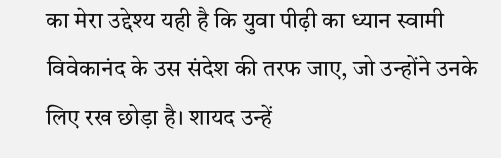का मेरा उद्देश्य यही है कि युवा पीढ़ी का ध्यान स्वामी विवेकानंद के उस संदेश की तरफ जाए, जो उन्होंने उनके लिए रख छोड़ा है। शायद उन्हें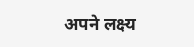अपने लक्ष्य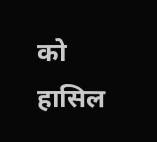को हासिल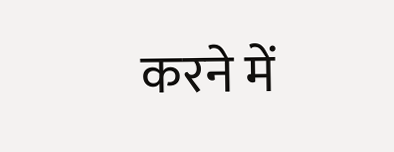करने में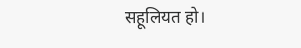सहूलियत हो।